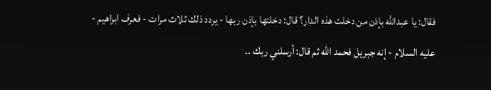فقال: يا عبدالله بإذن من دخلت هذه الدار؟ قال: دخلتها بإذن ربها - يردد ذلك ثلاث مرات - فعرف ابراهيم - عليه السلام - إنه جبريل فحمد الله ثم قال: أرسلني ربك ..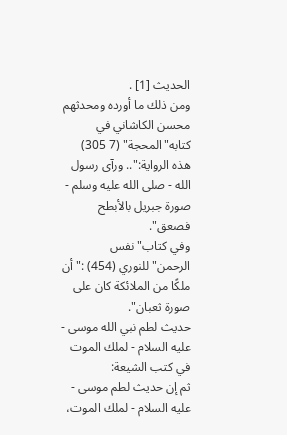الحديث [1] .
ومن ذلك ما أورده ومحدثهم محسن الكاشاني في كتابه"المحجة" (7 305) هذه الرواية:".. ورآى رسول الله - صلى الله عليه وسلم - صورة جبريل بالأبطح فصعق".
وفي كتاب"نفس الرحمن"للنوري (454) :"أن ملكًا من الملائكة كان على صورة ثعبان".
حديث لطم نبي الله موسى - عليه السلام - لملك الموت في كتب الشيعة:
ثم إن حديث لطم موسى - عليه السلام - لملك الموت،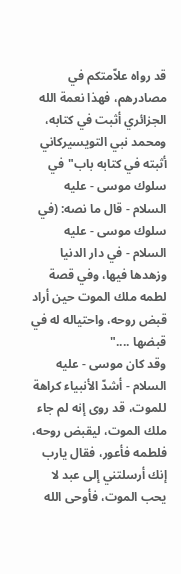قد رواه علاّمتكم في مصادرهم، فهذا نعمة الله الجزائري أثبت في كتابه، ومحمد نبي التويسيركاني أثبته في كتابه باب"في سلوك موسى - عليه السلام - قال ما نصه: (في سلوك موسى - عليه السلام - في دار الدنيا وزهدها فيها، وفي قصة لطمه ملك الموت حين أراد قبض روحه، واحتياله له في قبضها ...."
وقد كان موسى - عليه السلام - أشدّ الأنبياء كراهة للموت، قد روى إنه لم جاء ملك الموت، ليقبض روحه، فلطمه فأعور، فقال يارب إنك أرسلتني إلى عبد لا يحب الموت، فأوحى الله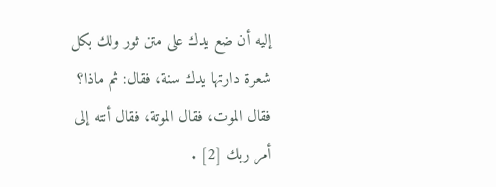إليه أن ضع يدك على متن ثور ولك بكل شعرة دارتها يدك سنة، فقال: ثم ماذا؟ فقال الموت، فقال الموتة، فقال أنته إلى أمر ربك [2] .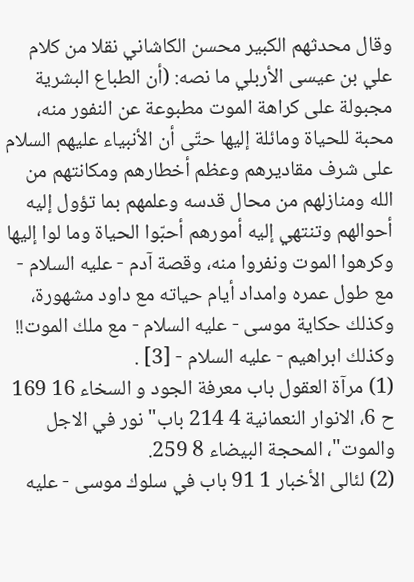وقال محدثهم الكبير محسن الكاشاني نقلا من كلام علي بن عيسى الأربلي ما نصه: (أن الطباع البشرية مجبولة على كراهة الموت مطبوعة عن النفور منه، محبة للحياة ومائلة إليها حتّى أن الأنبياء عليهم السلام على شرف مقاديرهم وعظم أخطارهم ومكانتهم من الله ومنازلهم من محال قدسه وعلمهم بما تؤول إليه أحوالهم وتنتهي إليه أمورهم أحبّوا الحياة وما لوا إليها وكرهوا الموت ونفروا منه، وقصة آدم - عليه السلام - مع طول عمره وامداد أيام حياته مع داود مشهورة، وكذلك حكاية موسى - عليه السلام - مع ملك الموت!! وكذلك ابراهيم - عليه السلام - [3] .
(1) مرآة العقول باب معرفة الجود و السخاء 16 169 ح 6، الانوار النعمانية 4 214 باب"نور في الاجل والموت"، المحجة البيضاء 8 259.
(2) لئالى الأخبار 1 91 باب في سلوك موسى - عليه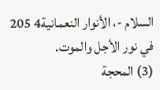السلام -، الأنوار النعمانية4 205 في نور الأجل والموت.
(3) المحجة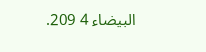البيضاء 4 209.